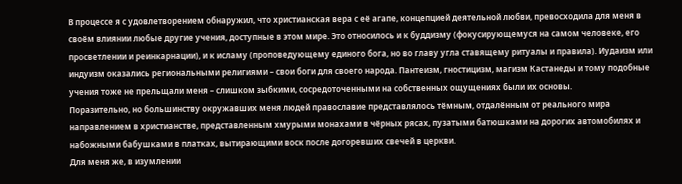В процессе я с удовлетворением обнаружил, что христианская вера с её агапе, концепцией деятельной любви, превосходила для меня в своём влиянии любые другие учения, доступные в этом мире. Это относилось и к буддизму (фокусирующемуся на самом человеке, его просветлении и реинкарнации), и к исламу (проповедующему единого бога, но во главу угла ставящему ритуалы и правила). Иудаизм или индуизм оказались региональными религиями – свои боги для своего народа. Пантеизм, гностицизм, магизм Кастанеды и тому подобные учения тоже не прельщали меня – слишком зыбкими, сосредоточенными на собственных ощущениях были их основы.
Поразительно, но большинству окружавших меня людей православие представлялось тёмным, отдалённым от реального мира направлением в христианстве, представленным хмурыми монахами в чёрных рясах, пузатыми батюшками на дорогих автомобилях и набожными бабушками в платках, вытирающими воск после догоревших свечей в церкви.
Для меня же, в изумлении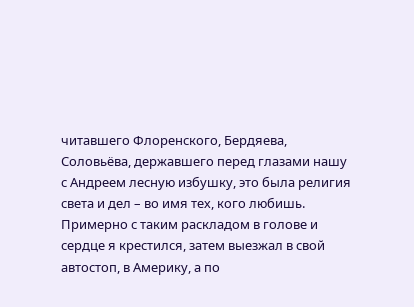читавшего Флоренского, Бердяева, Соловьёва, державшего перед глазами нашу с Андреем лесную избушку, это была религия света и дел – во имя тех, кого любишь.
Примерно с таким раскладом в голове и сердце я крестился, затем выезжал в свой автостоп, в Америку, а по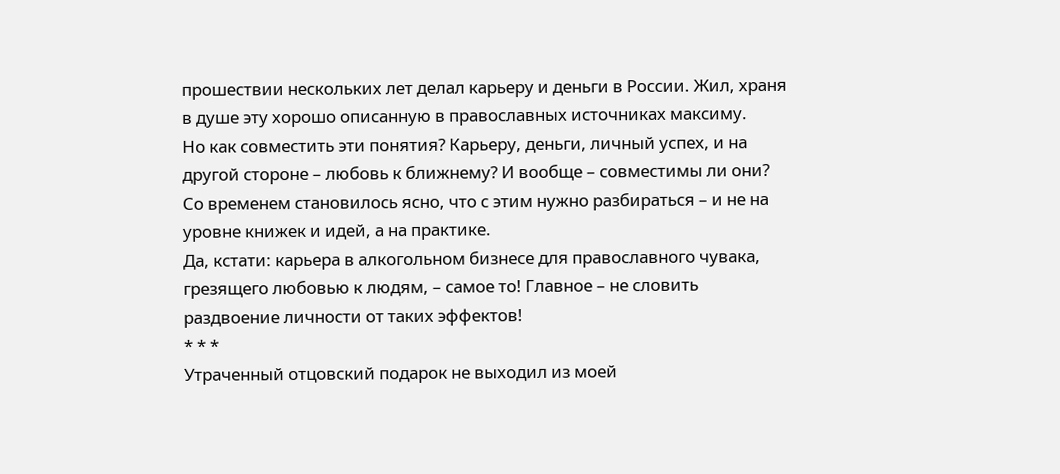прошествии нескольких лет делал карьеру и деньги в России. Жил, храня в душе эту хорошо описанную в православных источниках максиму.
Но как совместить эти понятия? Карьеру, деньги, личный успех, и на другой стороне – любовь к ближнему? И вообще – совместимы ли они? Со временем становилось ясно, что с этим нужно разбираться – и не на уровне книжек и идей, а на практике.
Да, кстати: карьера в алкогольном бизнесе для православного чувака, грезящего любовью к людям, – самое то! Главное – не словить раздвоение личности от таких эффектов!
* * *
Утраченный отцовский подарок не выходил из моей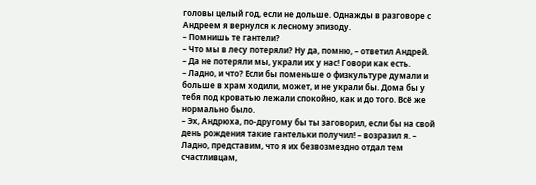головы целый год, если не дольше. Однажды в разговоре с Андреем я вернулся к лесному эпизоду.
– Помнишь те гантели?
– Что мы в лесу потеряли? Ну да, помню, – ответил Андрей.
– Да не потеряли мы, украли их у нас! Говори как есть.
– Ладно, и что? Если бы поменьше о физкультуре думали и больше в храм ходили, может, и не украли бы. Дома бы у тебя под кроватью лежали спокойно, как и до того. Всё же нормально было.
– Эх, Андрюха, по-другому бы ты заговорил, если бы на свой день рождения такие гантельки получил! – возразил я. – Ладно, представим, что я их безвозмездно отдал тем счастливцам,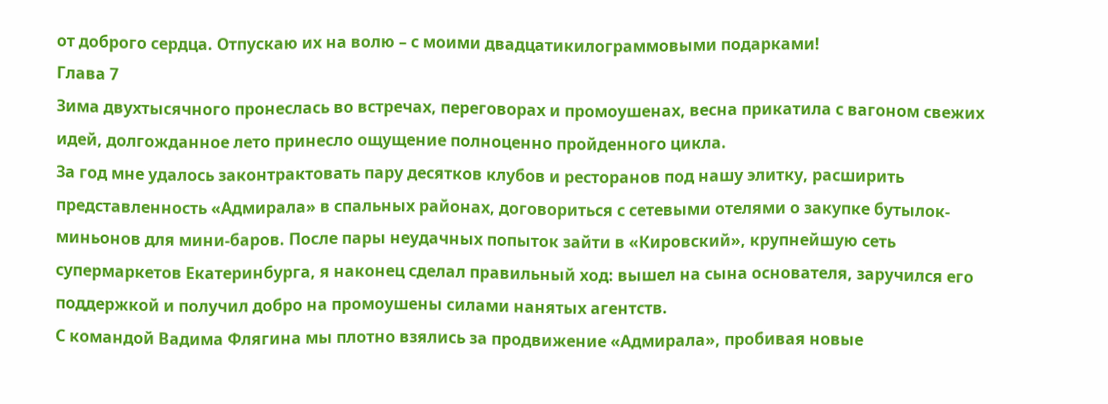от доброго сердца. Отпускаю их на волю – с моими двадцатикилограммовыми подарками!
Глава 7
Зима двухтысячного пронеслась во встречах, переговорах и промоушенах, весна прикатила с вагоном свежих идей, долгожданное лето принесло ощущение полноценно пройденного цикла.
За год мне удалось законтрактовать пару десятков клубов и ресторанов под нашу элитку, расширить представленность «Адмирала» в спальных районах, договориться с сетевыми отелями о закупке бутылок-миньонов для мини-баров. После пары неудачных попыток зайти в «Кировский», крупнейшую сеть супермаркетов Екатеринбурга, я наконец сделал правильный ход: вышел на сына основателя, заручился его поддержкой и получил добро на промоушены силами нанятых агентств.
С командой Вадима Флягина мы плотно взялись за продвижение «Адмирала», пробивая новые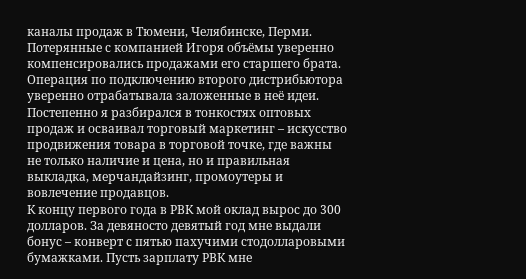каналы продаж в Тюмени, Челябинске, Перми. Потерянные с компанией Игоря объёмы уверенно компенсировались продажами его старшего брата. Операция по подключению второго дистрибьютора уверенно отрабатывала заложенные в неё идеи.
Постепенно я разбирался в тонкостях оптовых продаж и осваивал торговый маркетинг – искусство продвижения товара в торговой точке, где важны не только наличие и цена, но и правильная выкладка, мерчандайзинг, промоутеры и вовлечение продавцов.
К концу первого года в РВК мой оклад вырос до 300 долларов. За девяносто девятый год мне выдали бонус – конверт с пятью пахучими стодолларовыми бумажками. Пусть зарплату РВК мне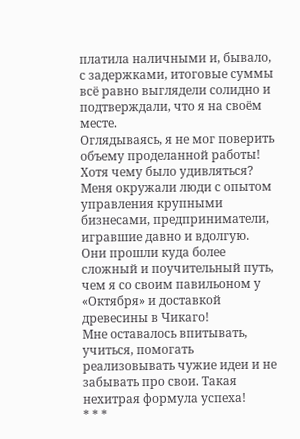платила наличными и, бывало, с задержками, итоговые суммы всё равно выглядели солидно и подтверждали, что я на своём месте.
Оглядываясь, я не мог поверить объему проделанной работы! Хотя чему было удивляться? Меня окружали люди с опытом управления крупными бизнесами, предприниматели, игравшие давно и вдолгую. Они прошли куда более сложный и поучительный путь, чем я со своим павильоном у «Октября» и доставкой древесины в Чикаго!
Мне оставалось впитывать, учиться, помогать реализовывать чужие идеи и не забывать про свои. Такая нехитрая формула успеха!
* * *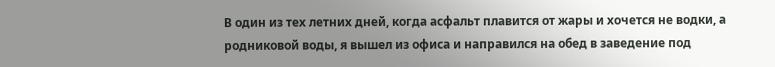В один из тех летних дней, когда асфальт плавится от жары и хочется не водки, а родниковой воды, я вышел из офиса и направился на обед в заведение под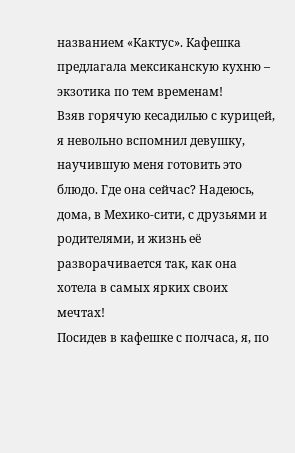названием «Кактус». Кафешка предлагала мексиканскую кухню – экзотика по тем временам!
Взяв горячую кесадилью с курицей, я невольно вспомнил девушку, научившую меня готовить это блюдо. Где она сейчас? Надеюсь, дома, в Мехико-сити, с друзьями и родителями, и жизнь её разворачивается так, как она хотела в самых ярких своих мечтах!
Посидев в кафешке с полчаса, я, по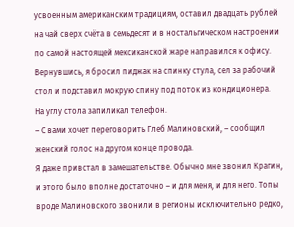усвоенным американским традициям, оставил двадцать рублей на чай сверх счёта в семьдесят и в ностальгическом настроении по самой настоящей мексиканской жаре направился к офису.
Вернувшись, я бросил пиджак на спинку стула, сел за рабочий стол и подставил мокрую спину под поток из кондиционера.
На углу стола запиликал телефон.
– С вами хочет переговорить Глеб Малиновский, – сообщил женский голос на другом конце провода.
Я даже привстал в замешательстве. Обычно мне звонил Крагин, и этого было вполне достаточно – и для меня, и для него. Топы вроде Малиновского звонили в регионы исключительно редко,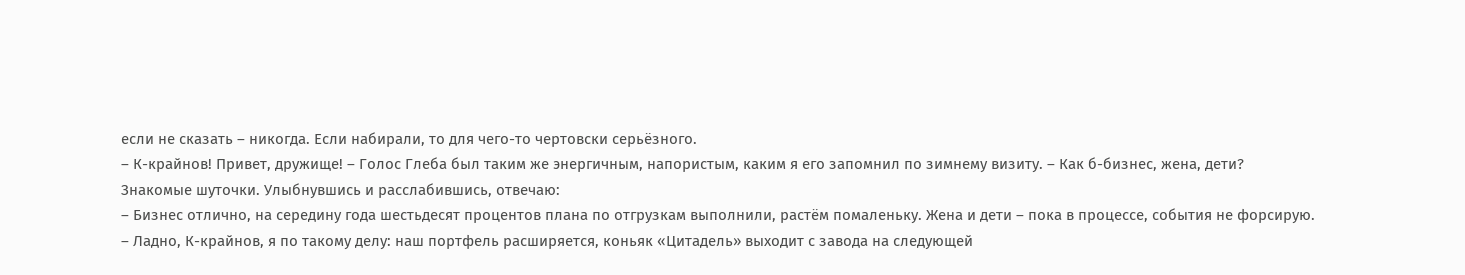если не сказать – никогда. Если набирали, то для чего-то чертовски серьёзного.
– К-крайнов! Привет, дружище! – Голос Глеба был таким же энергичным, напористым, каким я его запомнил по зимнему визиту. – Как б-бизнес, жена, дети?
Знакомые шуточки. Улыбнувшись и расслабившись, отвечаю:
– Бизнес отлично, на середину года шестьдесят процентов плана по отгрузкам выполнили, растём помаленьку. Жена и дети – пока в процессе, события не форсирую.
– Ладно, К-крайнов, я по такому делу: наш портфель расширяется, коньяк «Цитадель» выходит с завода на следующей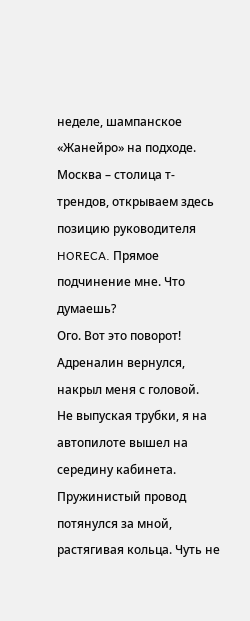неделе, шампанское «Жанейро» на подходе. Москва – столица т-трендов, открываем здесь позицию руководителя HORECA. Прямое подчинение мне. Что думаешь?
Ого. Вот это поворот! Адреналин вернулся, накрыл меня с головой.
Не выпуская трубки, я на автопилоте вышел на середину кабинета. Пружинистый провод потянулся за мной, растягивая кольца. Чуть не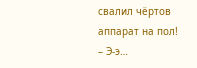свалил чёртов аппарат на пол!
– Э-э…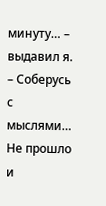минуту… – выдавил я. – Соберусь с мыслями…
Не прошло и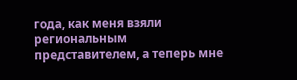года, как меня взяли региональным представителем, а теперь мне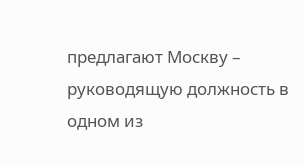предлагают Москву – руководящую должность в одном из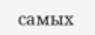самых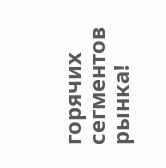горячих сегментов рынка!